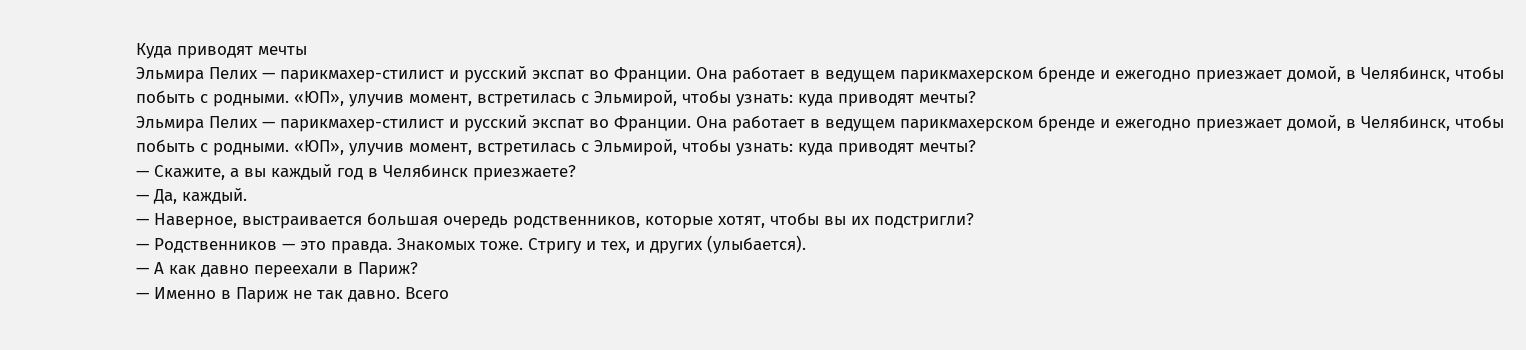Куда приводят мечты
Эльмира Пелих — парикмахер-стилист и русский экспат во Франции. Она работает в ведущем парикмахерском бренде и ежегодно приезжает домой, в Челябинск, чтобы побыть с родными. «ЮП», улучив момент, встретилась с Эльмирой, чтобы узнать: куда приводят мечты?
Эльмира Пелих — парикмахер-стилист и русский экспат во Франции. Она работает в ведущем парикмахерском бренде и ежегодно приезжает домой, в Челябинск, чтобы побыть с родными. «ЮП», улучив момент, встретилась с Эльмирой, чтобы узнать: куда приводят мечты?
— Скажите, а вы каждый год в Челябинск приезжаете?
— Да, каждый.
— Наверное, выстраивается большая очередь родственников, которые хотят, чтобы вы их подстригли?
— Родственников — это правда. Знакомых тоже. Стригу и тех, и других (улыбается).
— А как давно переехали в Париж?
— Именно в Париж не так давно. Всего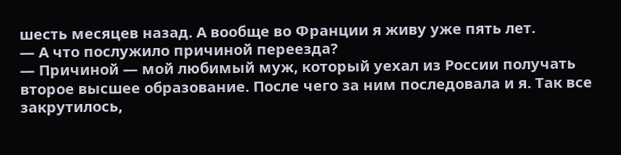шесть месяцев назад. А вообще во Франции я живу уже пять лет.
— А что послужило причиной переезда?
— Причиной — мой любимый муж, который уехал из России получать второе высшее образование. После чего за ним последовала и я. Так все закрутилось,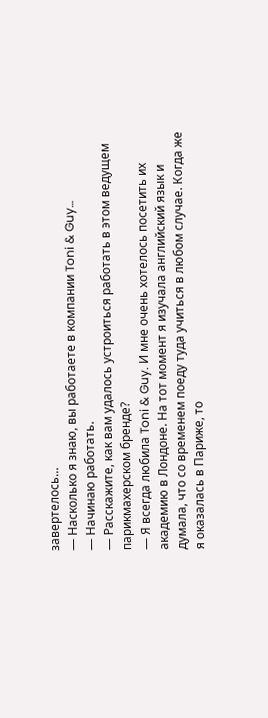завертелось…
— Насколько я знаю, вы работаете в компании Toni & Guy…
— Начинаю работать.
— Расскажите, как вам удалось устроиться работать в этом ведущем парикмахерском бренде?
— Я всегда любила Toni & Guy. И мне очень хотелось посетить их академию в Лондоне. На тот момент я изучала английский язык и думала, что со временем поеду туда учиться в любом случае. Когда же я оказалась в Париже, то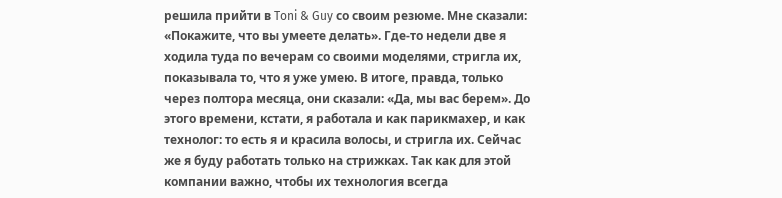решила прийти в Toni & Guy со своим резюме. Мне сказали: «Покажите, что вы умеете делать». Где-то недели две я ходила туда по вечерам со своими моделями, стригла их, показывала то, что я уже умею. В итоге, правда, только через полтора месяца, они сказали: «Да, мы вас берем». До этого времени, кстати, я работала и как парикмахер, и как технолог: то есть я и красила волосы, и стригла их. Сейчас же я буду работать только на стрижках. Так как для этой компании важно, чтобы их технология всегда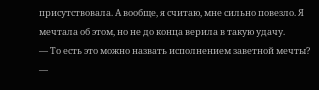присутствовала. А вообще, я считаю, мне сильно повезло. Я мечтала об этом, но не до конца верила в такую удачу.
— То есть это можно назвать исполнением заветной мечты?
—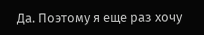Да. Поэтому я еще раз хочу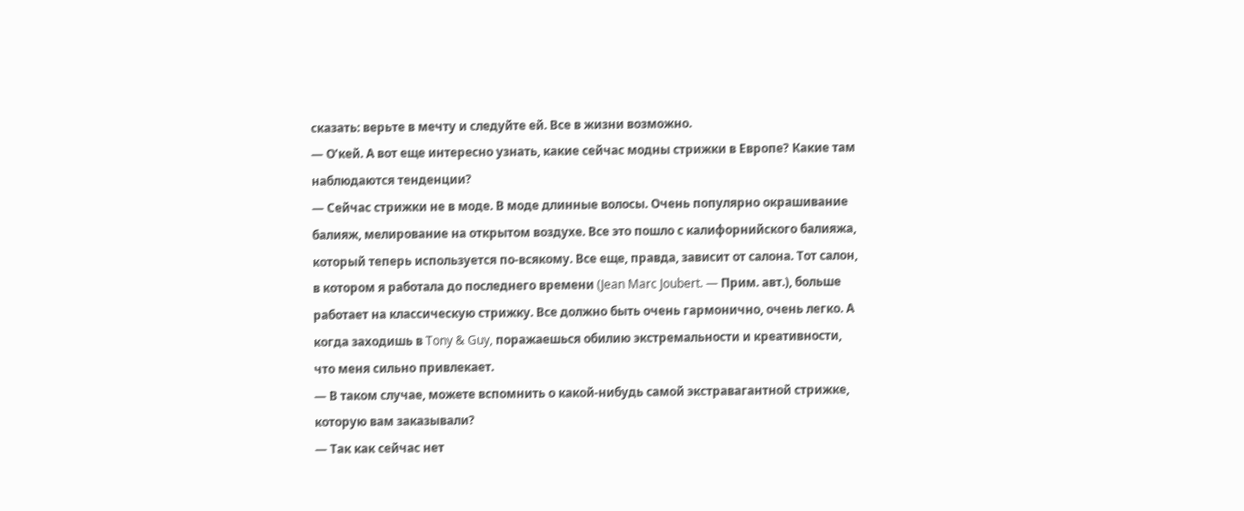сказать: верьте в мечту и следуйте ей. Все в жизни возможно.
— О’кей. А вот еще интересно узнать, какие сейчас модны стрижки в Европе? Какие там наблюдаются тенденции?
— Сейчас стрижки не в моде. В моде длинные волосы. Очень популярно окрашивание балияж, мелирование на открытом воздухе. Все это пошло с калифорнийского балияжа, который теперь используется по-всякому. Все еще, правда, зависит от салона. Тот салон, в котором я работала до последнего времени (Jean Marc Joubert. — Прим. авт.), больше работает на классическую стрижку. Все должно быть очень гармонично, очень легко. А когда заходишь в Tony & Guy, поражаешься обилию экстремальности и креативности, что меня сильно привлекает.
— В таком случае, можете вспомнить о какой-нибудь самой экстравагантной стрижке, которую вам заказывали?
— Так как сейчас нет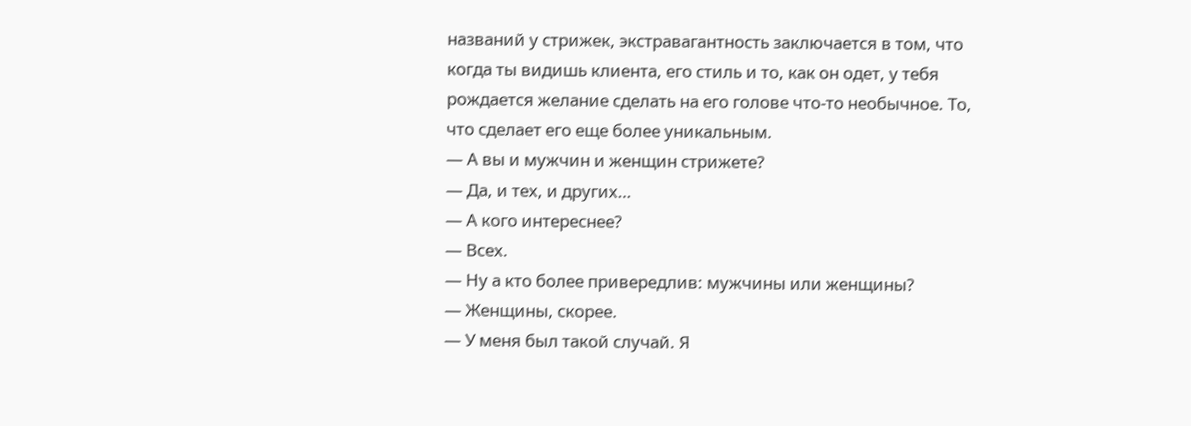названий у стрижек, экстравагантность заключается в том, что когда ты видишь клиента, его стиль и то, как он одет, у тебя рождается желание сделать на его голове что-то необычное. То, что сделает его еще более уникальным.
— А вы и мужчин и женщин стрижете?
— Да, и тех, и других…
— А кого интереснее?
— Всех.
— Ну а кто более привередлив: мужчины или женщины?
— Женщины, скорее.
— У меня был такой случай. Я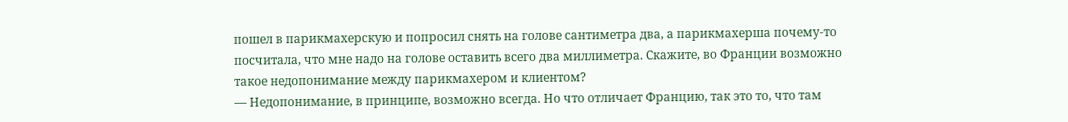пошел в парикмахерскую и попросил снять на голове сантиметра два, а парикмахерша почему-то посчитала, что мне надо на голове оставить всего два миллиметра. Скажите, во Франции возможно такое недопонимание между парикмахером и клиентом?
— Недопонимание, в принципе, возможно всегда. Но что отличает Францию, так это то, что там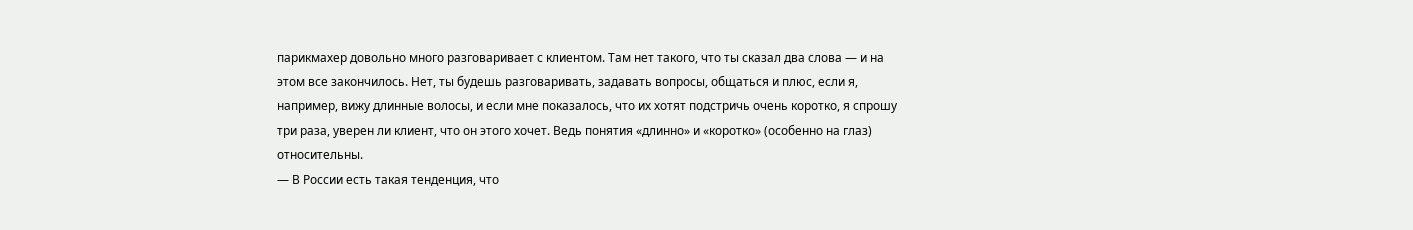парикмахер довольно много разговаривает с клиентом. Там нет такого, что ты сказал два слова — и на этом все закончилось. Нет, ты будешь разговаривать, задавать вопросы, общаться и плюс, если я, например, вижу длинные волосы, и если мне показалось, что их хотят подстричь очень коротко, я спрошу три раза, уверен ли клиент, что он этого хочет. Ведь понятия «длинно» и «коротко» (особенно на глаз) относительны.
— В России есть такая тенденция, что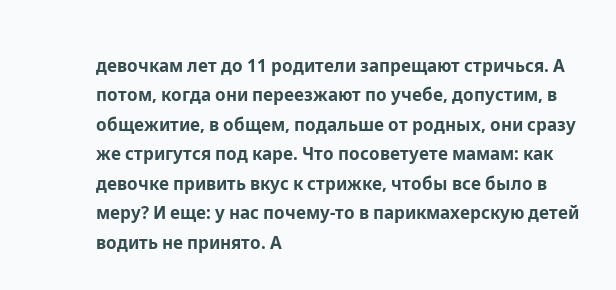девочкам лет до 11 родители запрещают стричься. А потом, когда они переезжают по учебе, допустим, в общежитие, в общем, подальше от родных, они сразу же стригутся под каре. Что посоветуете мамам: как девочке привить вкус к стрижке, чтобы все было в меру? И еще: у нас почему-то в парикмахерскую детей водить не принято. А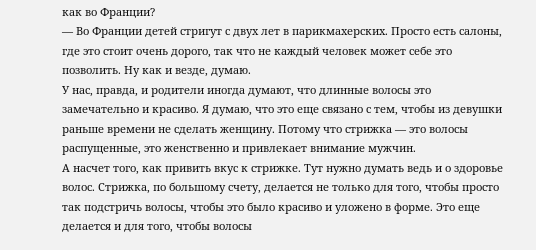как во Франции?
— Во Франции детей стригут с двух лет в парикмахерских. Просто есть салоны, где это стоит очень дорого, так что не каждый человек может себе это позволить. Ну как и везде, думаю.
У нас, правда, и родители иногда думают, что длинные волосы это замечательно и красиво. Я думаю, что это еще связано с тем, чтобы из девушки раньше времени не сделать женщину. Потому что стрижка — это волосы распущенные, это женственно и привлекает внимание мужчин.
А насчет того, как привить вкус к стрижке. Тут нужно думать ведь и о здоровье волос. Стрижка, по большому счету, делается не только для того, чтобы просто так подстричь волосы, чтобы это было красиво и уложено в форме. Это еще делается и для того, чтобы волосы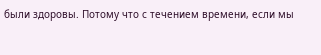были здоровы. Потому что с течением времени, если мы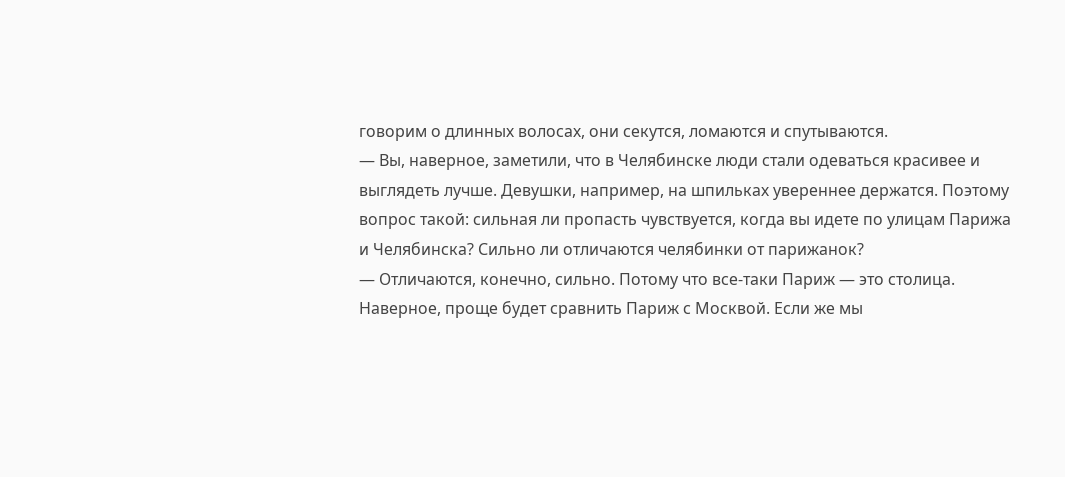говорим о длинных волосах, они секутся, ломаются и спутываются.
— Вы, наверное, заметили, что в Челябинске люди стали одеваться красивее и выглядеть лучше. Девушки, например, на шпильках увереннее держатся. Поэтому вопрос такой: сильная ли пропасть чувствуется, когда вы идете по улицам Парижа и Челябинска? Сильно ли отличаются челябинки от парижанок?
— Отличаются, конечно, сильно. Потому что все-таки Париж — это столица. Наверное, проще будет сравнить Париж с Москвой. Если же мы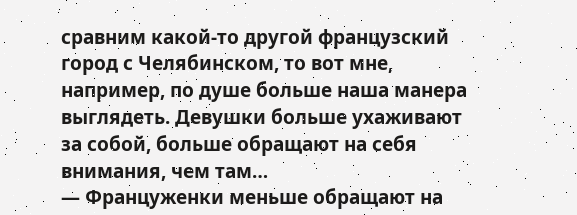сравним какой-то другой французский город с Челябинском, то вот мне, например, по душе больше наша манера выглядеть. Девушки больше ухаживают за собой, больше обращают на себя внимания, чем там…
— Француженки меньше обращают на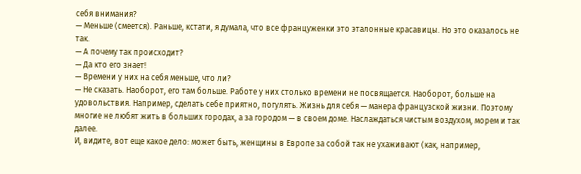себя внимания?
— Меньше (смеется). Раньше, кстати, я думала, что все француженки это эталонные красавицы. Но это оказалось не так.
— А почему так происходит?
— Да кто его знает!
— Времени у них на себя меньше, что ли?
— Не сказать. Наоборот, его там больше. Работе у них столько времени не посвящается. Наоборот, больше на удовольствия. Например, сделать себе приятно, погулять. Жизнь для себя — манера французской жизни. Поэтому многие не любят жить в больших городах, а за городом — в своем доме. Наслаждаться чистым воздухом, морем и так далее.
И, видите, вот еще какое дело: может быть, женщины в Европе за собой так не ухаживают (как, например,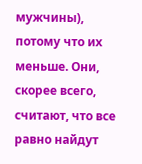мужчины), потому что их меньше. Они, скорее всего, считают, что все равно найдут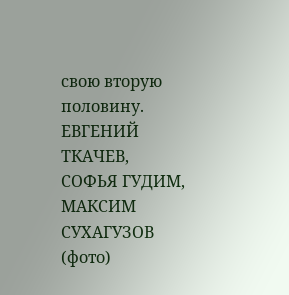свою вторую половину.
ЕВГЕНИЙ ТКАЧЕВ,
СОФЬЯ ГУДИМ,
МАКСИМ СУХАГУЗОВ
(фото)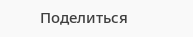Поделиться